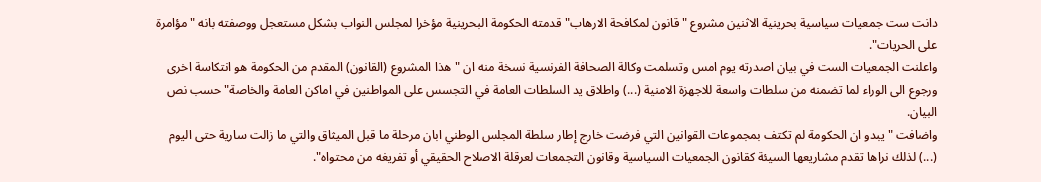دانت ست جمعيات سياسية بحرينية الاثنين مشروع "قانون لمكافحة الارهاب" قدمته الحكومة البحرينية مؤخرا لمجلس النواب بشكل مستعجل ووصفته بانه "مؤامرة على الحريات".
واعلنت الجمعيات الست في بيان اصدرته يوم امس وتسلمت وكالة الصحافة الفرنسية نسخة منه ان "هذا المشروع (القانون) المقدم من الحكومة هو انتكاسة اخرى ورجوع الى الوراء لما تضمنه من سلطات واسعة للاجهزة الامنية (...) واطلاق يد السلطات العامة في التجسس على المواطنين في اماكن العامة والخاصة" حسب نص البيان.
واضافت "يبدو ان الحكومة لم تكتف بمجموعات القوانين التي فرضت خارج إطار سلطة المجلس الوطني ابان مرحلة ما قبل الميثاق والتي ما زالت سارية حتى اليوم (...) لذلك نراها تقدم مشاريعها السيئة كقانون الجمعيات السياسية وقانون التجمعات لعرقلة الاصلاح الحقيقي أو تفريغه من محتواه".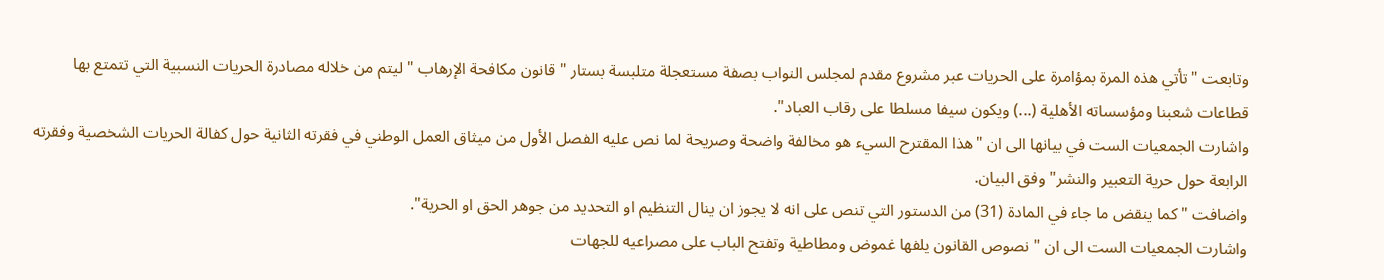وتابعت "تأتي هذه المرة بمؤامرة على الحريات عبر مشروع مقدم لمجلس النواب بصفة مستعجلة متلبسة بستار " قانون مكافحة الإرهاب " ليتم من خلاله مصادرة الحريات النسبية التي تتمتع بها قطاعات شعبنا ومؤسساته الأهلية (...) ويكون سيفا مسلطا على رقاب العباد".
واشارت الجمعيات الست في بيانها الى ان "هذا المقترح السيء هو مخالفة واضحة وصريحة لما نص عليه الفصل الأول من ميثاق العمل الوطني في فقرته الثانية حول كفالة الحريات الشخصية وفقرته الرابعة حول حرية التعبير والنشر" وفق البيان.
واضافت "كما ينقض ما جاء في المادة (31) من الدستور التي تنص على انه لا يجوز ان ينال التنظيم او التحديد من جوهر الحق او الحرية".
واشارت الجمعيات الست الى ان "نصوص القانون يلفها غموض ومطاطية وتفتح الباب على مصراعيه للجهات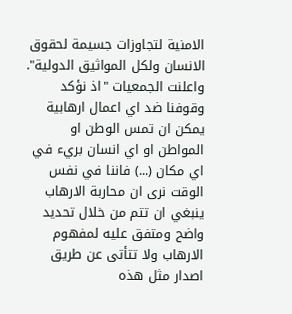الامنية لتجاوزات جسيمة لحقوق الانسان ولكل المواثيق الدولية".
واعلنت الجمعيات "اذ نؤكد وقوفنا ضد اي اعمال ارهابية يمكن ان تمس الوطن او المواطن او اي انسان بريء في اي مكان (...) فاننا في نفس الوقت نرى ان محاربة الارهاب ينبغي ان تتم من خلال تحديد واضح ومتفق عليه لمفهوم الارهاب ولا تتأتى عن طريق اصدار مثل هذه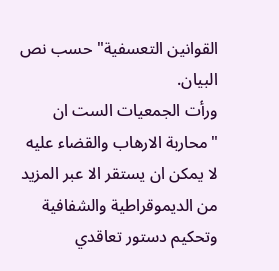القوانين التعسفية" حسب نص البيان.
ورأت الجمعيات الست ان "محاربة الارهاب والقضاء عليه لا يمكن ان يستقر الا عبر المزيد من الديموقراطية والشفافية وتحكيم دستور تعاقدي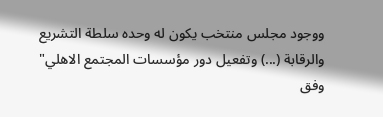ووجود مجلس منتخب يكون له وحده سلطة التشريع والرقابة (...) وتفعيل دور مؤسسات المجتمع الاهلي" وفق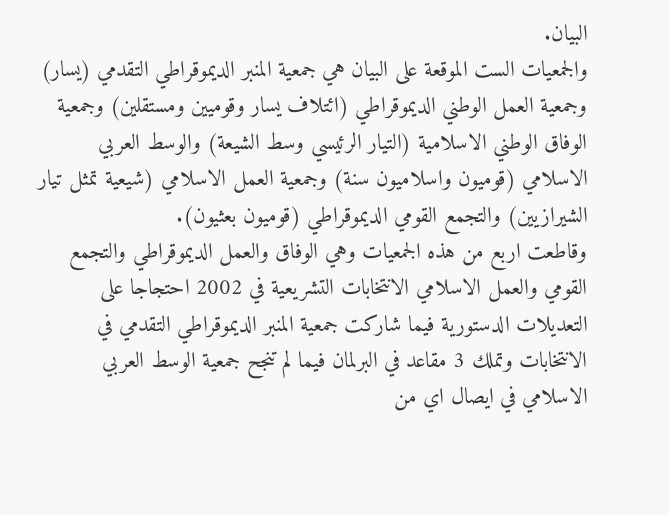البيان.
والجمعيات الست الموقعة على البيان هي جمعية المنبر الديموقراطي التقدمي (يسار) وجمعية العمل الوطني الديموقراطي (ائتلاف يسار وقوميين ومستقلين) وجمعية الوفاق الوطني الاسلامية (التيار الرئيسي وسط الشيعة) والوسط العربي الاسلامي (قوميون واسلاميون سنة) وجمعية العمل الاسلامي (شيعية تمثل تيار الشيرازيين) والتجمع القومي الديموقراطي (قوميون بعثيون).
وقاطعت اربع من هذه الجمعيات وهي الوفاق والعمل الديموقراطي والتجمع القومي والعمل الاسلامي الانتخابات التشريعية في 2002 احتجاجا على التعديلات الدستورية فيما شاركت جمعية المنبر الديموقراطي التقدمي في الانتخابات وتملك 3 مقاعد في البرلمان فيما لم تنجح جمعية الوسط العربي الاسلامي في ايصال اي من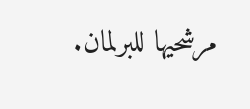مرشحيها للبرلمان.